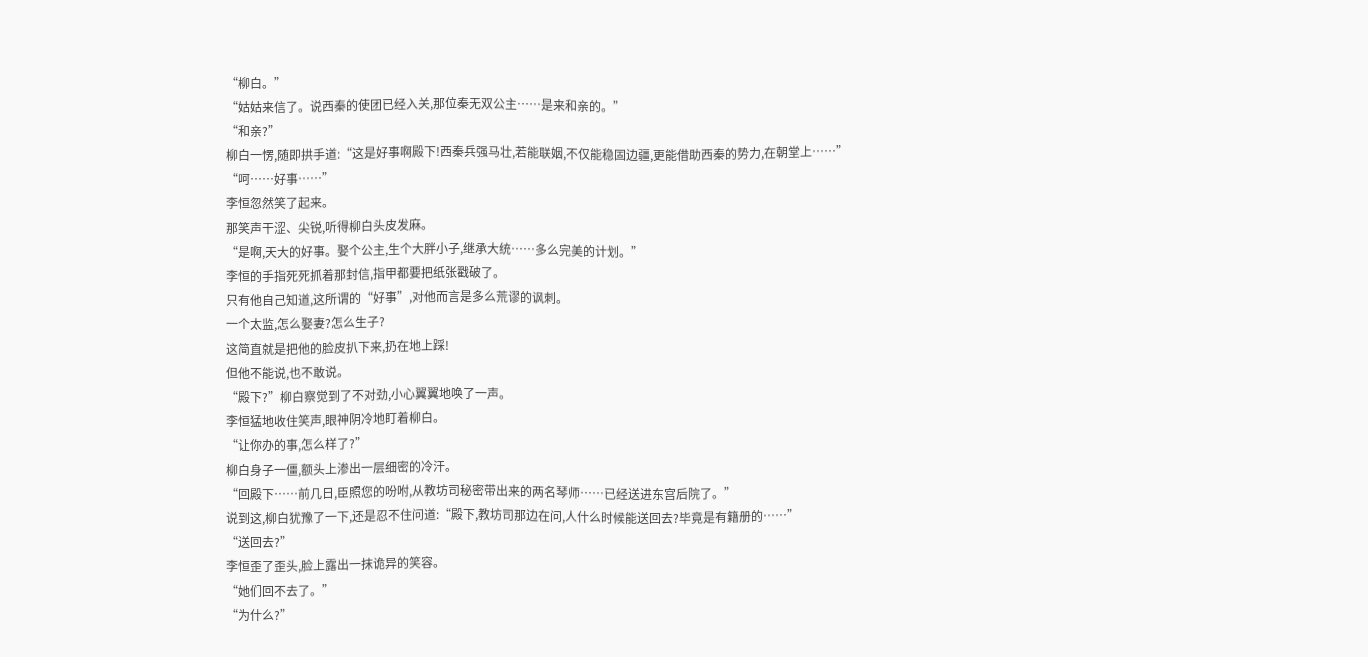“柳白。”
“姑姑来信了。说西秦的使团已经入关,那位秦无双公主……是来和亲的。”
“和亲?”
柳白一愣,随即拱手道:“这是好事啊殿下!西秦兵强马壮,若能联姻,不仅能稳固边疆,更能借助西秦的势力,在朝堂上……”
“呵……好事……”
李恒忽然笑了起来。
那笑声干涩、尖锐,听得柳白头皮发麻。
“是啊,天大的好事。娶个公主,生个大胖小子,继承大统……多么完美的计划。”
李恒的手指死死抓着那封信,指甲都要把纸张戳破了。
只有他自己知道,这所谓的“好事”,对他而言是多么荒谬的讽刺。
一个太监,怎么娶妻?怎么生子?
这简直就是把他的脸皮扒下来,扔在地上踩!
但他不能说,也不敢说。
“殿下?”柳白察觉到了不对劲,小心翼翼地唤了一声。
李恒猛地收住笑声,眼神阴冷地盯着柳白。
“让你办的事,怎么样了?”
柳白身子一僵,额头上渗出一层细密的冷汗。
“回殿下……前几日,臣照您的吩咐,从教坊司秘密带出来的两名琴师……已经送进东宫后院了。”
说到这,柳白犹豫了一下,还是忍不住问道:“殿下,教坊司那边在问,人什么时候能送回去?毕竟是有籍册的……”
“送回去?”
李恒歪了歪头,脸上露出一抹诡异的笑容。
“她们回不去了。”
“为什么?”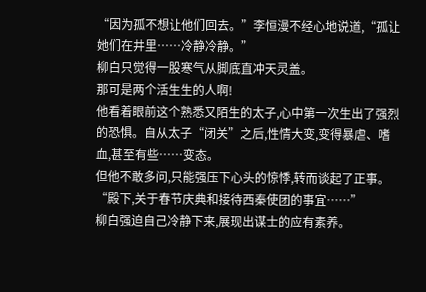“因为孤不想让他们回去。”李恒漫不经心地说道,“孤让她们在井里……冷静冷静。”
柳白只觉得一股寒气从脚底直冲天灵盖。
那可是两个活生生的人啊!
他看着眼前这个熟悉又陌生的太子,心中第一次生出了强烈的恐惧。自从太子“闭关”之后,性情大变,变得暴虐、嗜血,甚至有些……变态。
但他不敢多问,只能强压下心头的惊悸,转而谈起了正事。
“殿下,关于春节庆典和接待西秦使团的事宜……”
柳白强迫自己冷静下来,展现出谋士的应有素养。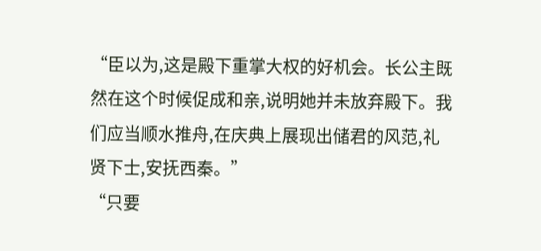“臣以为,这是殿下重掌大权的好机会。长公主既然在这个时候促成和亲,说明她并未放弃殿下。我们应当顺水推舟,在庆典上展现出储君的风范,礼贤下士,安抚西秦。”
“只要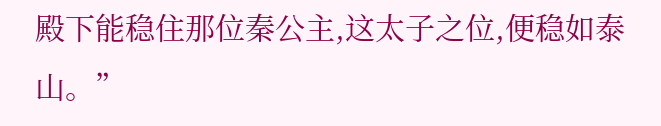殿下能稳住那位秦公主,这太子之位,便稳如泰山。”